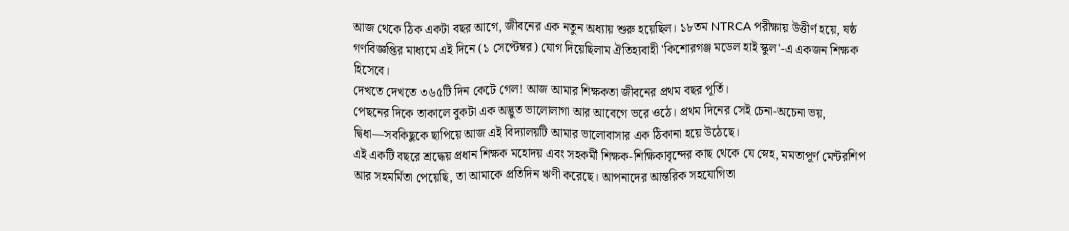আজ থেকে ঠিক একটা বছর আগে, জীবনের এক নতুন অধ্যায় শুরু হয়েছিল। ১৮তম NTRCA পরীক্ষায় উত্তীর্ণ হয়ে, ষষ্ঠ গণবিজ্ঞপ্তির মাধ্যমে এই দিনে (১ সেপ্টেম্বর) যোগ দিয়েছিলাম ঐতিহ্যবাহী 'কিশোরগঞ্জ মডেল হাই স্কুল'-এ একজন শিক্ষক হিসেবে।
দেখতে দেখতে ৩৬৫টি দিন কেটে গেল! আজ আমার শিক্ষকতা জীবনের প্রথম বছর পূর্তি।
পেছনের দিকে তাকালে বুকটা এক অদ্ভুত ভালোলাগা আর আবেগে ভরে ওঠে। প্রথম দিনের সেই চেনা-অচেনা ভয়, দ্বিধা—সবকিছুকে ছাপিয়ে আজ এই বিদ্যালয়টি আমার ভালোবাসার এক ঠিকানা হয়ে উঠেছে।
এই একটি বছরে শ্রদ্ধেয় প্রধান শিক্ষক মহোদয় এবং সহকর্মী শিক্ষক-শিক্ষিকাবৃন্দের কাছ থেকে যে স্নেহ, মমতাপূর্ণ মেন্টরশিপ আর সহমর্মিতা পেয়েছি, তা আমাকে প্রতিদিন ঋণী করেছে। আপনাদের আন্তরিক সহযোগিতা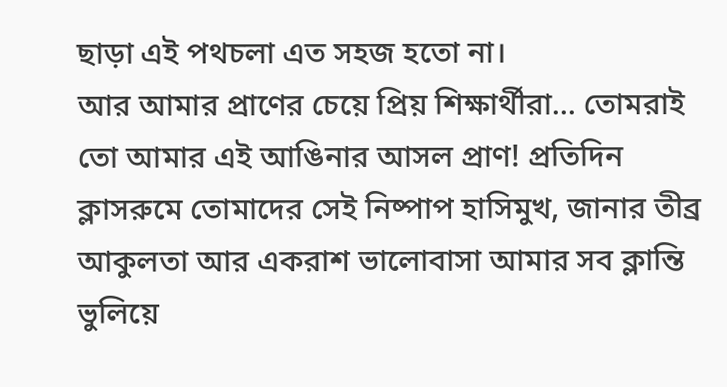ছাড়া এই পথচলা এত সহজ হতো না।
আর আমার প্রাণের চেয়ে প্রিয় শিক্ষার্থীরা... তোমরাই তো আমার এই আঙিনার আসল প্রাণ! প্রতিদিন ক্লাসরুমে তোমাদের সেই নিষ্পাপ হাসিমুখ, জানার তীব্র আকুলতা আর একরাশ ভালোবাসা আমার সব ক্লান্তি ভুলিয়ে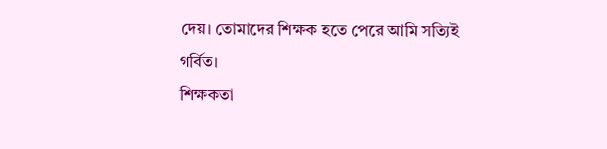দেয়। তোমাদের শিক্ষক হতে পেরে আমি সত্যিই গর্বিত।
শিক্ষকতা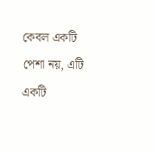কেবল একটি পেশা নয়, এটি একটি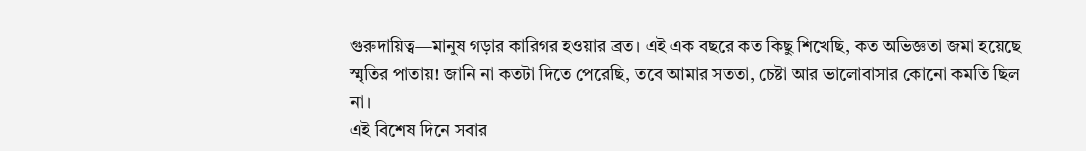গুরুদায়িত্ব—মানুষ গড়ার কারিগর হওয়ার ব্রত। এই এক বছরে কত কিছু শিখেছি, কত অভিজ্ঞতা জমা হয়েছে স্মৃতির পাতায়! জানি না কতটা দিতে পেরেছি, তবে আমার সততা, চেষ্টা আর ভালোবাসার কোনো কমতি ছিল না।
এই বিশেষ দিনে সবার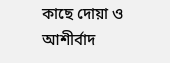কাছে দোয়া ও আশীর্বাদ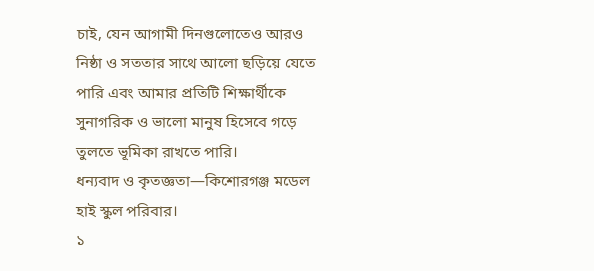চাই, যেন আগামী দিনগুলোতেও আরও নিষ্ঠা ও সততার সাথে আলো ছড়িয়ে যেতে পারি এবং আমার প্রতিটি শিক্ষার্থীকে সুনাগরিক ও ভালো মানুষ হিসেবে গড়ে তুলতে ভূমিকা রাখতে পারি।
ধন্যবাদ ও কৃতজ্ঞতা—কিশোরগঞ্জ মডেল হাই স্কুল পরিবার।
১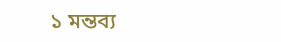১ মন্তব্য